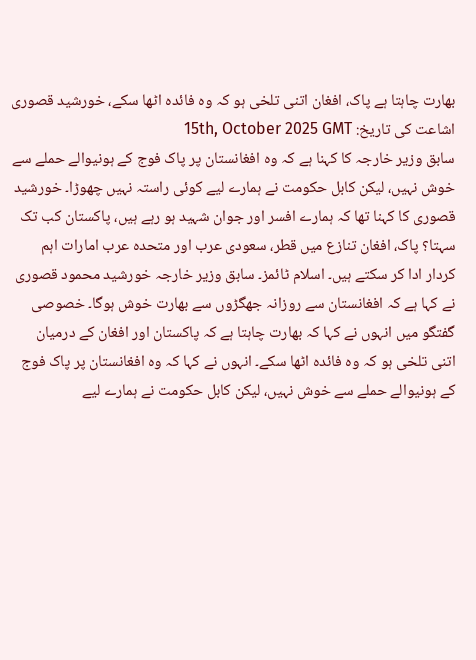بھارت چاہتا ہے پاک، افغان اتنی تلخی ہو کہ وہ فائدہ اٹھا سکے، خورشید قصوری
اشاعت کی تاریخ: 15th, October 2025 GMT
سابق وزیر خارجہ کا کہنا ہے کہ وہ افغانستان پر پاک فوج کے ہونیوالے حملے سے خوش نہیں، لیکن کابل حکومت نے ہمارے لیے کوئی راستہ نہیں چھوڑا۔ خورشید قصوری کا کہنا تھا کہ ہمارے افسر اور جوان شہید ہو رہے ہیں، پاکستان کب تک سہتا؟ پاک، افغان تنازع میں قطر، سعودی عرب اور متحدہ عرب امارات اہم کردار ادا کر سکتے ہیں۔ اسلام ٹائمز۔ سابق وزیر خارجہ خورشید محمود قصوری نے کہا ہے کہ افغانستان سے روزانہ جھگڑوں سے بھارت خوش ہوگا۔ خصوصی گفتگو میں انہوں نے کہا کہ بھارت چاہتا ہے کہ پاکستان اور افغان کے درمیان اتنی تلخی ہو کہ وہ فائدہ اٹھا سکے۔ انہوں نے کہا کہ وہ افغانستان پر پاک فوج کے ہونیوالے حملے سے خوش نہیں، لیکن کابل حکومت نے ہمارے لیے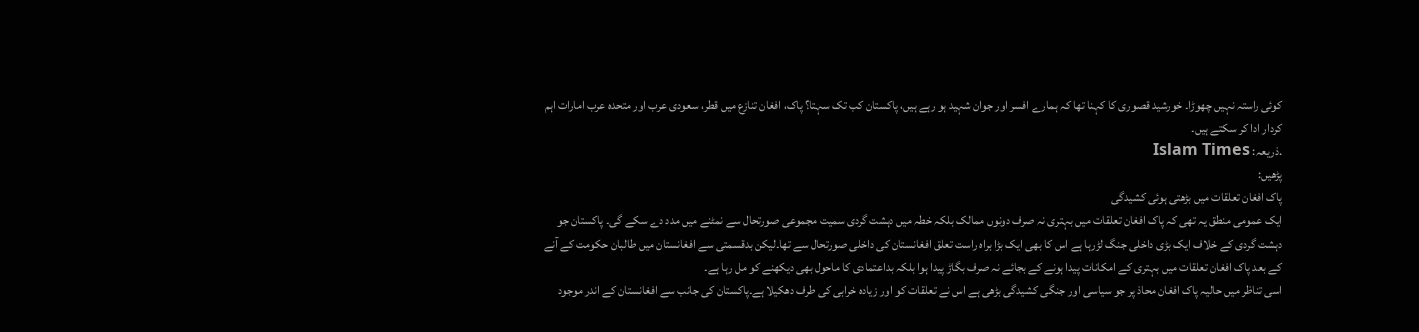کوئی راستہ نہیں چھوڑا۔ خورشید قصوری کا کہنا تھا کہ ہمارے افسر اور جوان شہید ہو رہے ہیں، پاکستان کب تک سہتا؟ پاک، افغان تنازع میں قطر، سعودی عرب اور متحدہ عرب امارات اہم کردار ادا کر سکتے ہیں۔
.ذریعہ: Islam Times
پڑھیں:
پاک افغان تعلقات میں بڑھتی ہوئی کشیدگی
ایک عمومی منطق یہ تھی کہ پاک افغان تعلقات میں بہتری نہ صرف دونوں ممالک بلکہ خطہ میں دہشت گردی سمیت مجموعی صورتحال سے نمٹنے میں مدد دے سکے گی۔ پاکستان جو دہشت گردی کے خلاف ایک بڑی داخلی جنگ لڑرہا ہے اس کا بھی ایک بڑا براہ راست تعلق افغانستان کی داخلی صورتحال سے تھا۔لیکن بدقسمتی سے افغانستان میں طالبان حکومت کے آنے کے بعد پاک افغان تعلقات میں بہتری کے امکانات پیدا ہونے کے بجائے نہ صرف بگاڑ پیدا ہوا بلکہ بداعتمادی کا ماحول بھی دیکھنے کو مل رہا ہے۔
اسی تناظر میں حالیہ پاک افغان محاذ پر جو سیاسی اور جنگی کشیدگی بڑھی ہے اس نے تعلقات کو اور زیادہ خرابی کی طرف دھکیلا ہے۔پاکستان کی جانب سے افغانستان کے اندر موجود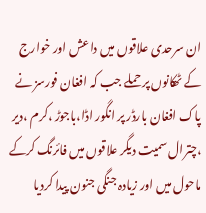ان سرحدی علاقوں میں داعش اور خوارج کے ٹھکانوں پر حملے جب کہ افغان فورسز نے پاک افغان بارڈر پر انگور اڈا،باجوڑ ،کرم ،دیر ،چترال سمیت دیگر علاقوں میں فائرنگ کرکے ماحول میں اور زیادہ جنگی جنون پیدا کردیا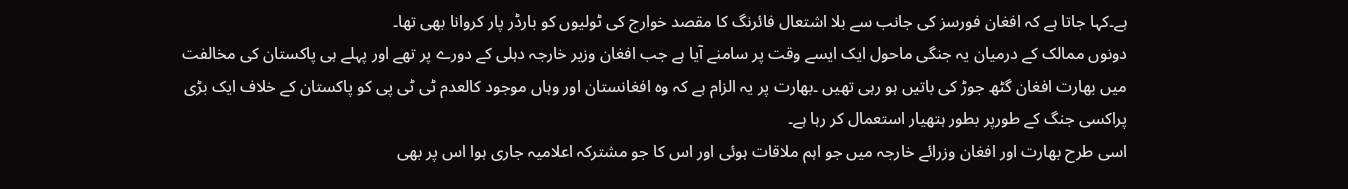ہے۔کہا جاتا ہے کہ افغان فورسز کی جانب سے بلا اشتعال فائرنگ کا مقصد خوارج کی ٹولیوں کو بارڈر پار کروانا بھی تھا۔
دونوں ممالک کے درمیان یہ جنگی ماحول ایک ایسے وقت پر سامنے آیا ہے جب افغان وزیر خارجہ دہلی کے دورے پر تھے اور پہلے ہی پاکستان کی مخالفت میں بھارت افغان گٹھ جوڑ کی باتیں ہو رہی تھیں ۔بھارت پر یہ الزام ہے کہ وہ افغانستان اور وہاں موجود کالعدم ٹی ٹی پی کو پاکستان کے خلاف ایک بڑی پراکسی جنگ کے طورپر بطور ہتھیار استعمال کر رہا ہے۔
اسی طرح بھارت اور افغان وزرائے خارجہ میں جو اہم ملاقات ہوئی اور اس کا جو مشترکہ اعلامیہ جاری ہوا اس پر بھی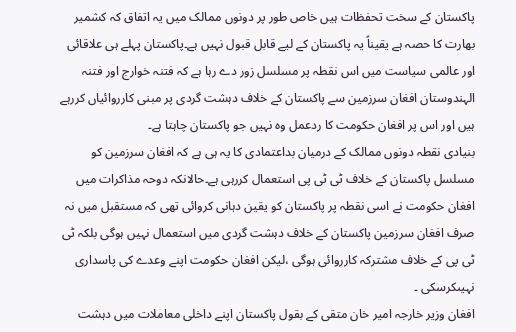پاکستان کے سخت تحفظات ہیں خاص طور پر دونوں ممالک میں یہ اتفاق کہ کشمیر بھارت کا حصہ ہے یقیناً یہ پاکستان کے لیے قابل قبول نہیں ہے۔پاکستان پہلے ہی علاقائی اور عالمی سیاست میں اس نقطہ پر مسلسل زور دے رہا ہے کہ فتنہ خوارج اور فتنہ الہندوستان افغان سرزمین سے پاکستان کے خلاف دہشت گردی پر مبنی کارروائیاں کررہے ہیں اور اس پر افغان حکومت کا ردعمل وہ نہیں جو پاکستان چاہتا ہے۔
بنیادی نقطہ دونوں ممالک کے درمیان بداعتمادی کا یہ ہی ہے کہ افغان سرزمین کو مسلسل پاکستان کے خلاف ٹی ٹی پی استعمال کررہی ہے۔حالانکہ دوحہ مذاکرات میں افغان حکومت نے اسی نقطہ پر پاکستان کو یقین دہانی کروائی تھی کہ مستقبل میں نہ صرف افغان سرزمین پاکستان کے خلاف دہشت گردی میں استعمال نہیں ہوگی بلکہ ٹی ٹی پی کے خلاف مشترکہ کارروائی ہوگی ،لیکن افغان حکومت اپنے وعدے کی پاسداری نہیںکرسکی ۔
افغان وزیر خارجہ امیر خان متقی کے بقول پاکستان اپنے داخلی معاملات میں دہشت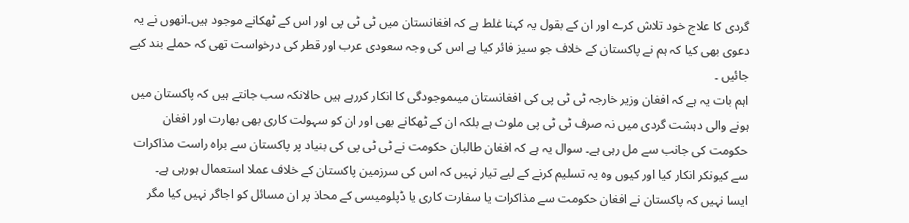گردی کا علاج خود تلاش کرے اور ان کے بقول یہ کہنا غلط ہے کہ افغانستان میں ٹی ٹی پی اور اس کے ٹھکانے موجود ہیں۔انھوں نے یہ دعوی بھی کیا کہ ہم نے پاکستان کے خلاف جو سیز فائر کیا ہے اس کی وجہ سعودی عرب اور قطر کی درخواست تھی کہ حملے بند کیے جائیں ۔
اہم بات یہ ہے کہ افغان وزیر خارجہ ٹی ٹی پی کی افغانستان میںموجودگی کا انکار کررہے ہیں حالانکہ سب جانتے ہیں کہ پاکستان میں ہونے والی دہشت گردی میں نہ صرف ٹی ٹی پی ملوث ہے بلکہ ان کے ٹھکانے بھی اور ان کو سہولت کاری بھی بھارت اور افغان حکومت کی جانب سے مل رہی ہے۔ سوال یہ ہے کہ افغان طالبان حکومت نے ٹی ٹی پی کی بنیاد پر پاکستان سے براہ راست مذاکرات سے کیونکر انکار کیا اور کیوں وہ یہ تسلیم کرنے کے لیے تیار نہیں کہ اس کی سرزمین پاکستان کے خلاف عملا استعمال ہورہی ہے۔
ایسا نہیں کہ پاکستان نے افغان حکومت سے مذاکرات یا سفارت کاری یا ڈپلومیسی کے محاذ پر ان مسائل کو اجاگر نہیں کیا مگر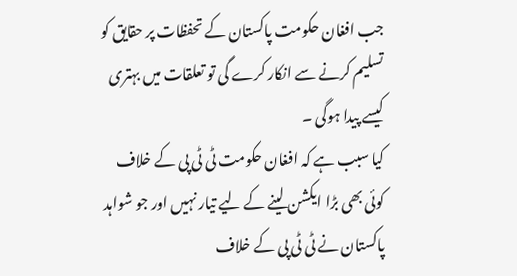جب افغان حکومت پاکستان کے تحفظات پر حقایق کو تسلیم کرنے سے انکار کرے گی تو تعلقات میں بہتری کیسے پیدا ہوگی ۔
کیا سبب ہے کہ افغان حکومت ٹی ٹی پی کے خلاف کوئی بھی بڑا ایکشن لینے کے لیے تیار نہیں اور جو شواہد پاکستان نے ٹی ٹی پی کے خلاف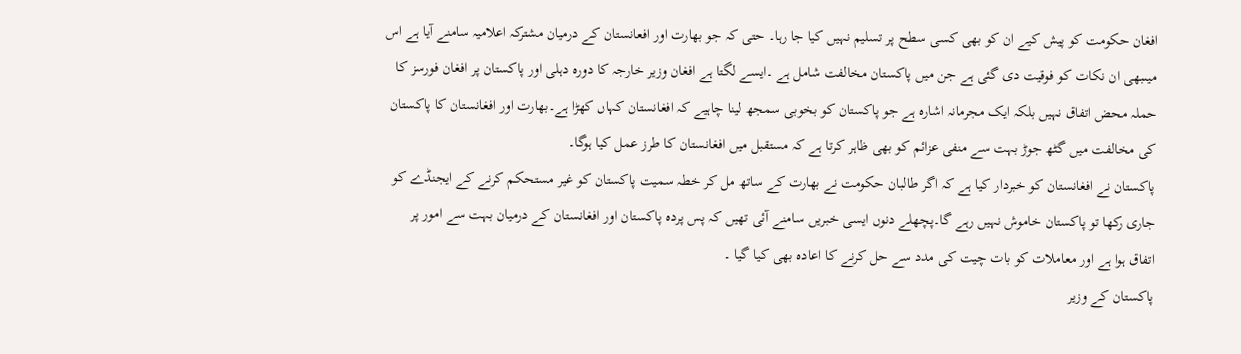افغان حکومت کو پیش کیے ان کو بھی کسی سطح پر تسلیم نہیں کیا جا رہا۔ حتی کہ جو بھارت اور افعانستان کے درمیان مشترکہ اعلامیہ سامنے آیا ہے اس میںبھی ان نکات کو فوقیت دی گئی ہے جن میں پاکستان مخالفت شامل ہے ۔ایسے لگتا ہے افغان وزیر خارجہ کا دورہ دہلی اور پاکستان پر افغان فورسز کا حملہ محض اتفاق نہیں بلکہ ایک مجرمانہ اشارہ ہے جو پاکستان کو بخوبی سمجھ لینا چاہیے کہ افغانستان کہاں کھڑا ہے۔بھارت اور افغانستان کا پاکستان کی مخالفت میں گٹھ جوڑ بہت سے منفی عزائم کو بھی ظاہر کرتا ہے کہ مستقبل میں افغانستان کا طرز عمل کیا ہوگا۔
پاکستان نے افغانستان کو خبردار کیا ہے کہ اگر طالبان حکومت نے بھارت کے ساتھ مل کر خطہ سمیت پاکستان کو غیر مستحکم کرنے کے ایجنڈے کو جاری رکھا تو پاکستان خاموش نہیں رہے گا۔پچھلے دنوں ایسی خبریں سامنے آئی تھیں کہ پس پردہ پاکستان اور افغانستان کے درمیان بہت سے امور پر اتفاق ہوا ہے اور معاملات کو بات چیت کی مدد سے حل کرنے کا اعادہ بھی کیا گیا ۔
پاکستان کے وزیر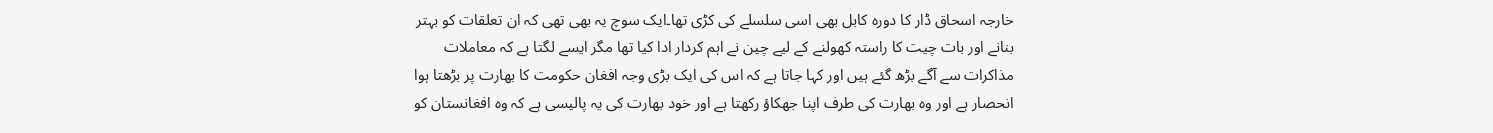خارجہ اسحاق ڈار کا دورہ کابل بھی اسی سلسلے کی کڑی تھا۔ایک سوچ یہ بھی تھی کہ ان تعلقات کو بہتر بنانے اور بات چیت کا راستہ کھولنے کے لیے چین نے اہم کردار ادا کیا تھا مگر ایسے لگتا ہے کہ معاملات مذاکرات سے آگے بڑھ گئے ہیں اور کہا جاتا ہے کہ اس کی ایک بڑی وجہ افغان حکومت کا بھارت پر بڑھتا ہوا انحصار ہے اور وہ بھارت کی طرف اپنا جھکاؤ رکھتا ہے اور خود بھارت کی یہ پالیسی ہے کہ وہ افغانستان کو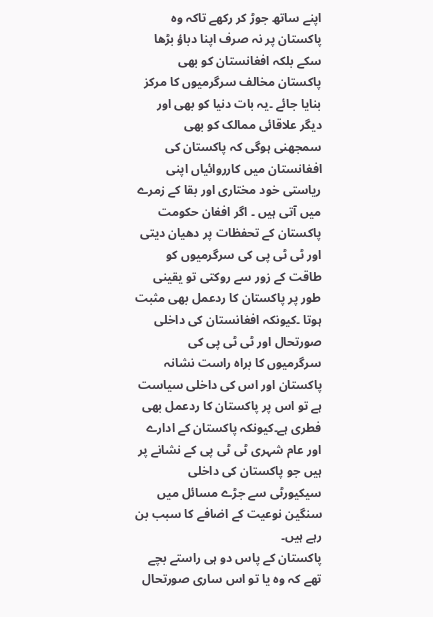اپنے ساتھ جوڑ کر رکھے تاکہ وہ پاکستان پر نہ صرف اپنا دباؤ بڑھا سکے بلکہ افغانستان کو بھی پاکستان مخالف سرگرمیوں کا مرکز بنایا جائے ۔یہ بات دنیا کو بھی اور دیگر علاقائی ممالک کو بھی سمجھنی ہوگی کہ پاکستان کی افغانستان میں کارروائیاں اپنی ریاستی خود مختاری اور بقا کے زمرے میں آتی ہیں ۔ اگر افغان حکومت پاکستان کے تحفظات پر دھیان دیتی اور ٹی ٹی پی کی سرگرمیوں کو طاقت کے زور سے روکتی تو یقینی طور پر پاکستان کا ردعمل بھی مثبت ہوتا ۔کیونکہ افغانستان کی داخلی صورتحال اور ٹی ٹی پی کی سرگرمیوں کا براہ راست نشانہ پاکستان اور اس کی داخلی سیاست ہے تو اس پر پاکستان کا ردعمل بھی فطری ہے۔کیونکہ پاکستان کے ادارے اور عام شہری ٹی ٹی پی کے نشانے پر ہیں جو پاکستان کی داخلی سیکیورٹی سے جڑے مسائل میں سنگین نوعیت کے اضافے کا سبب بن رہے ہیں۔
پاکستان کے پاس دو ہی راستے بچے تھے کہ وہ یا تو اس ساری صورتحال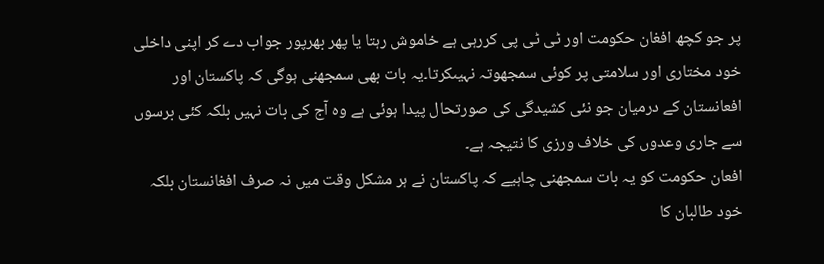پر جو کچھ افغان حکومت اور ٹی ٹی پی کررہی ہے خاموش رہتا یا پھر بھرپور جواب دے کر اپنی داخلی خود مختاری اور سلامتی پر کوئی سمجھوتہ نہیںکرتا۔یہ بات بھی سمجھنی ہوگی کہ پاکستان اور افعانستان کے درمیان جو نئی کشیدگی کی صورتحال پیدا ہوئی ہے وہ آج کی بات نہیں بلکہ کئی برسوں سے جاری وعدوں کی خلاف ورزی کا نتیجہ ہے۔
افعان حکومت کو یہ بات سمجھنی چاہیے کہ پاکستان نے ہر مشکل وقت میں نہ صرف افغانستان بلکہ خود طالبان کا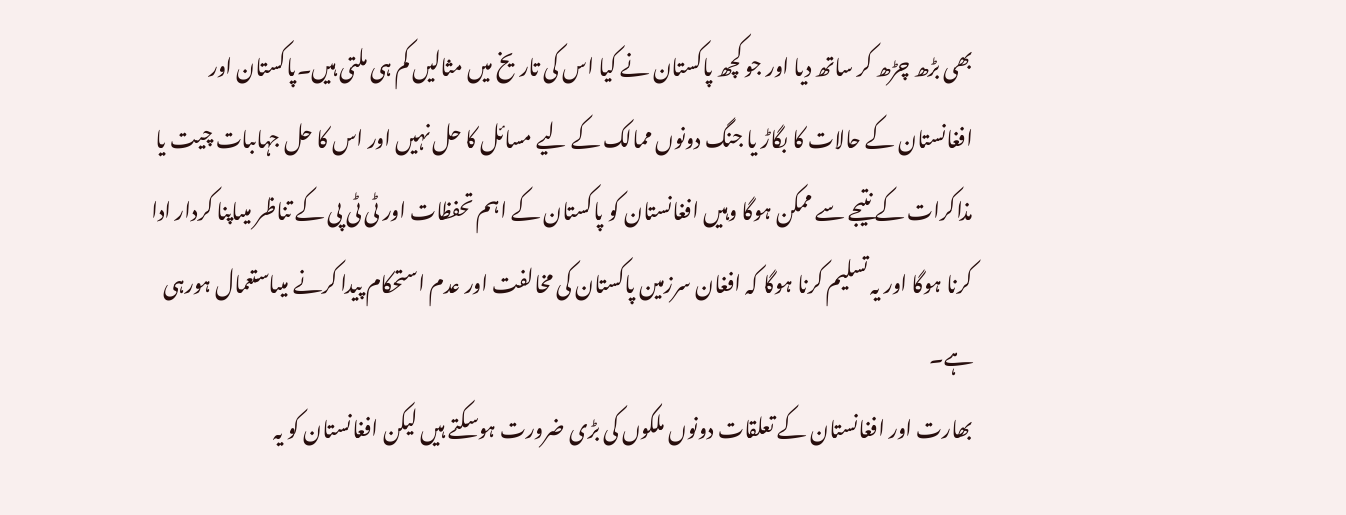بھی بڑھ چڑھ کر ساتھ دیا اور جو کچھ پاکستان نے کیا اس کی تاریخ میں مثالیں کم ہی ملتی ہیں۔پاکستان اور افغانستان کے حالات کا بگاڑ یا جنگ دونوں ممالک کے لیے مسائل کا حل نہیں اور اس کا حل جہاںبات چیت یا مذاکرات کے نتیجے سے ممکن ہوگا وہیں افغانستان کو پاکستان کے اہم تحفظات اور ٹی ٹی پی کے تناظر میںاپنا کردار ادا کرنا ہوگا اور یہ تسلیم کرنا ہوگا کہ افغان سرزمین پاکستان کی مخالفت اور عدم استحکام پیدا کرنے میںاستعمال ہورہی ہے۔
بھارت اور افغانستان کے تعلقات دونوں ملکوں کی بڑی ضرورت ہوسکتے ہیں لیکن افغانستان کو یہ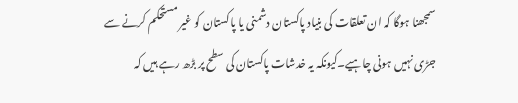سمجھنا ہوگا کہ ان تعلقات کی بنیاد پاکستان دشمنی یا پاکستان کو غیر مستحکم کرنے سے جڑی نہیں ہونی چاہیے۔کیونکہ یہ خدشات پاکستان کی سطح پر بڑھ رہے ہیں کہ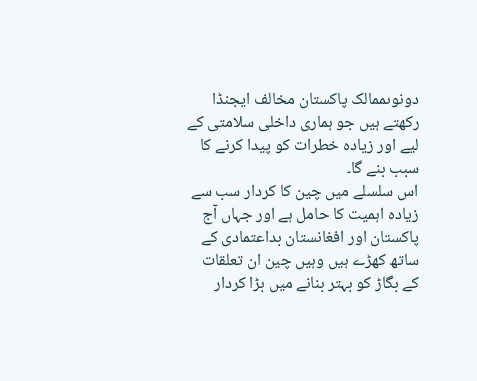دونوںممالک پاکستان مخالف ایجنڈا رکھتے ہیں جو ہماری داخلی سلامتی کے لیے اور زیادہ خطرات کو پیدا کرنے کا سبب بنے گا۔
اس سلسلے میں چین کا کردار سب سے زیادہ اہمیت کا حامل ہے اور جہاں آج پاکستان اور افغانستان بداعتمادی کے ساتھ کھڑے ہیں وہیں چین ان تعلقات کے بگاڑ کو بہتر بنانے میں بڑا کردار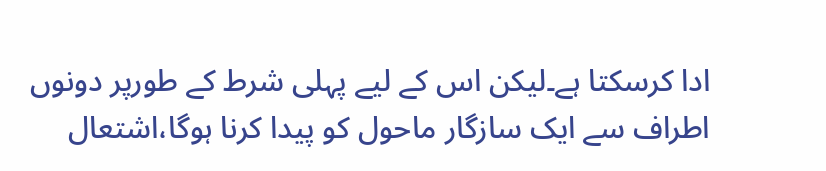ادا کرسکتا ہے۔لیکن اس کے لیے پہلی شرط کے طورپر دونوں اطراف سے ایک سازگار ماحول کو پیدا کرنا ہوگا،اشتعال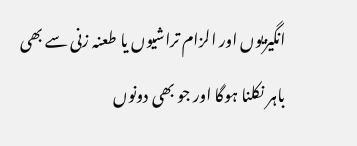انگیزیوں اور الزام تراشیوں یا طعنہ زنی سے بھی باہر نکلنا ہوگا اور جو بھی دونوں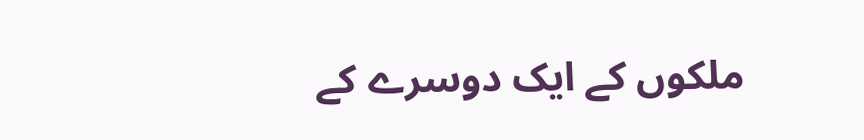ملکوں کے ایک دوسرے کے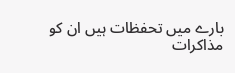بارے میں تحفظات ہیں ان کو مذاکرات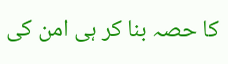کا حصہ بنا کر ہی امن کی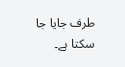طرف جایا جا سکتا ہے۔